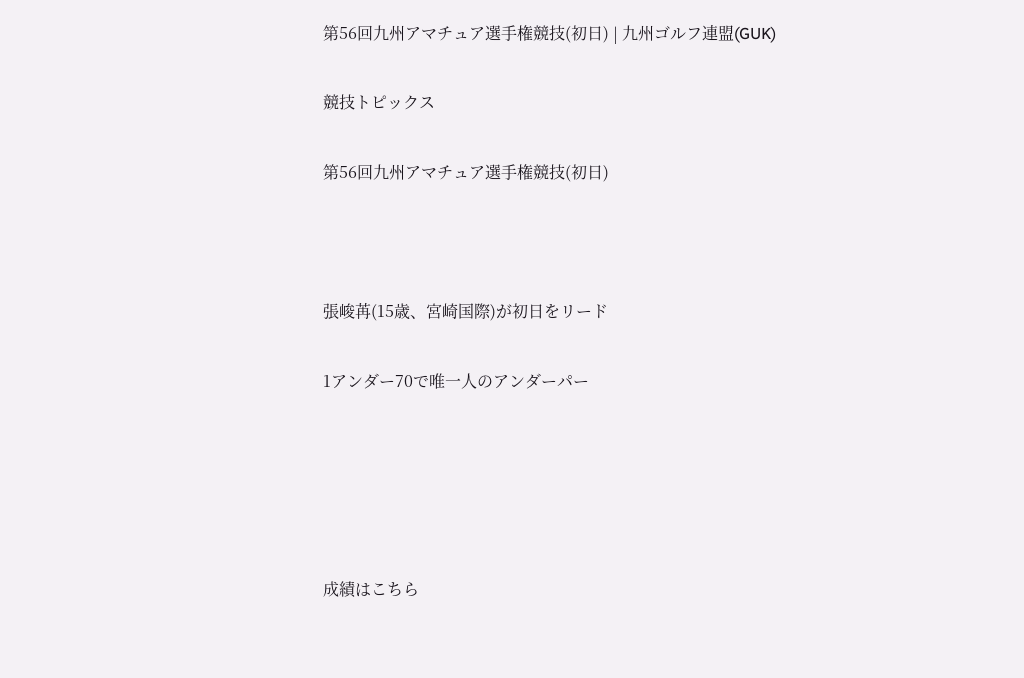第56回九州アマチュア選手権競技(初日) | 九州ゴルフ連盟(GUK)

競技トピックス

第56回九州アマチュア選手権競技(初日)



張峻苒(15歳、宮崎国際)が初日をリード

1アンダー70で唯一人のアンダーパー





成績はこちら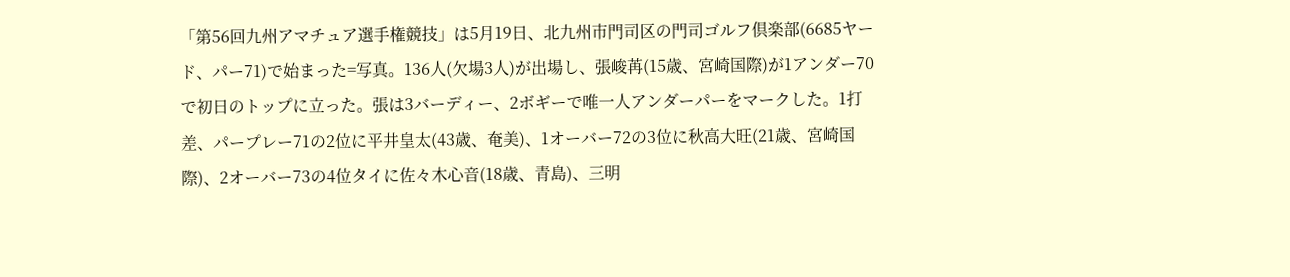「第56回九州アマチュア選手権競技」は5月19日、北九州市門司区の門司ゴルフ倶楽部(6685ヤード、パー71)で始まった=写真。136人(欠場3人)が出場し、張峻苒(15歳、宮崎国際)が1アンダー70で初日のトップに立った。張は3バーディー、2ボギーで唯一人アンダーパーをマークした。1打差、パープレー71の2位に平井皇太(43歳、奄美)、1オーバー72の3位に秋高大旺(21歳、宮崎国際)、2オーバー73の4位タイに佐々木心音(18歳、青島)、三明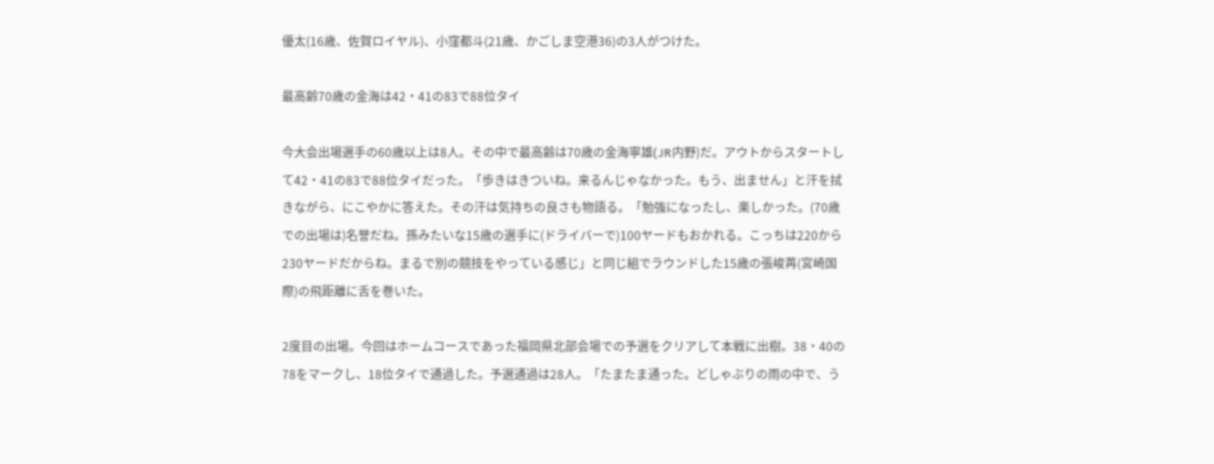優太(16歳、佐賀ロイヤル)、小窪都斗(21歳、かごしま空港36)の3人がつけた。

最高齢70歳の金海は42・41の83で88位タイ

今大会出場選手の60歳以上は8人。その中で最高齢は70歳の金海寧雄(JR内野)だ。アウトからスタートして42・41の83で88位タイだった。「歩きはきついね。来るんじゃなかった。もう、出ません」と汗を拭きながら、にこやかに答えた。その汗は気持ちの良さも物語る。「勉強になったし、楽しかった。(70歳での出場は)名誉だね。孫みたいな15歳の選手に(ドライバーで)100ヤードもおかれる。こっちは220から230ヤードだからね。まるで別の競技をやっている感じ」と同じ組でラウンドした15歳の張峻苒(宮崎国際)の飛距離に舌を巻いた。

2度目の出場。今回はホームコースであった福岡県北部会場での予選をクリアして本戦に出樹。38・40の78をマークし、18位タイで通過した。予選通過は28人。「たまたま通った。どしゃぶりの雨の中で、う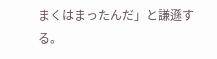まくはまったんだ」と謙遜する。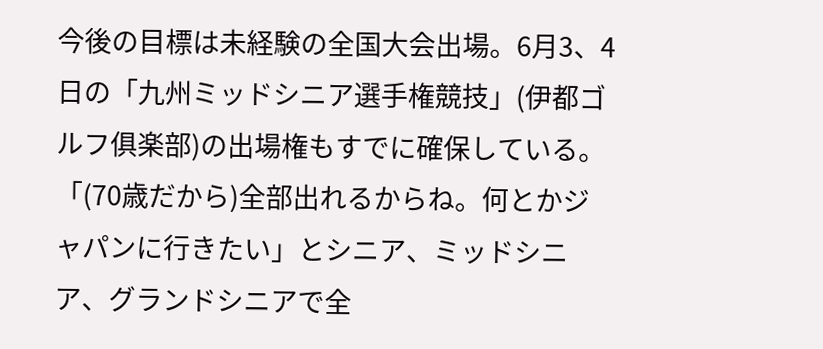今後の目標は未経験の全国大会出場。6月3、4日の「九州ミッドシニア選手権競技」(伊都ゴルフ俱楽部)の出場権もすでに確保している。「(70歳だから)全部出れるからね。何とかジャパンに行きたい」とシニア、ミッドシニア、グランドシニアで全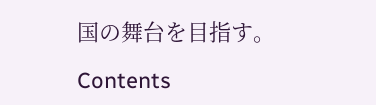国の舞台を目指す。

Contents